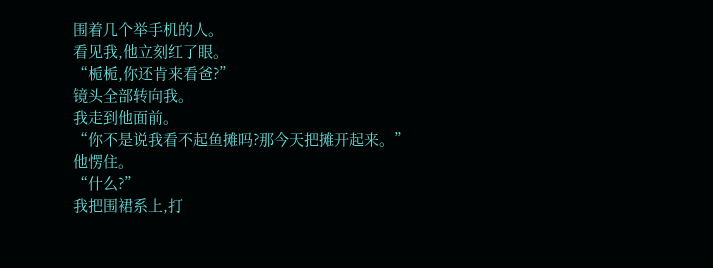围着几个举手机的人。
看见我,他立刻红了眼。
“栀栀,你还肯来看爸?”
镜头全部转向我。
我走到他面前。
“你不是说我看不起鱼摊吗?那今天把摊开起来。”
他愣住。
“什么?”
我把围裙系上,打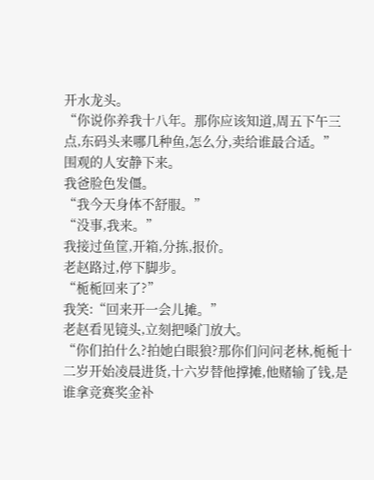开水龙头。
“你说你养我十八年。那你应该知道,周五下午三点,东码头来哪几种鱼,怎么分,卖给谁最合适。”
围观的人安静下来。
我爸脸色发僵。
“我今天身体不舒服。”
“没事,我来。”
我接过鱼筐,开箱,分拣,报价。
老赵路过,停下脚步。
“栀栀回来了?”
我笑:“回来开一会儿摊。”
老赵看见镜头,立刻把嗓门放大。
“你们拍什么?拍她白眼狼?那你们问问老林,栀栀十二岁开始凌晨进货,十六岁替他撑摊,他赌输了钱,是谁拿竞赛奖金补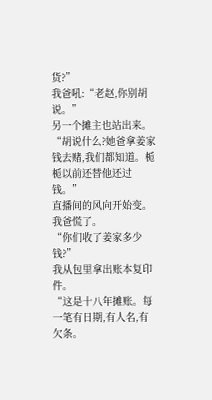货?”
我爸吼:“老赵,你别胡说。”
另一个摊主也站出来。
“胡说什么?她爸拿姜家钱去赌,我们都知道。栀栀以前还替他还过钱。”
直播间的风向开始变。
我爸慌了。
“你们收了姜家多少钱?”
我从包里拿出账本复印件。
“这是十八年摊账。每一笔有日期,有人名,有欠条。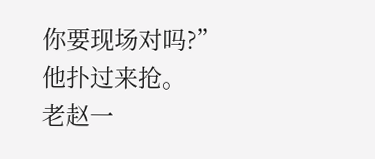你要现场对吗?”
他扑过来抢。
老赵一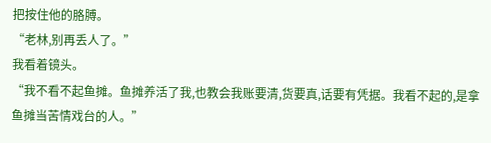把按住他的胳膊。
“老林,别再丢人了。”
我看着镜头。
“我不看不起鱼摊。鱼摊养活了我,也教会我账要清,货要真,话要有凭据。我看不起的,是拿鱼摊当苦情戏台的人。”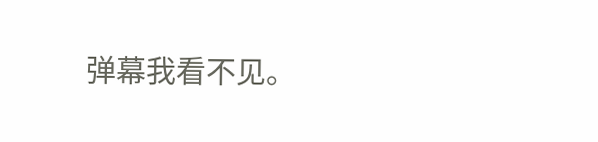弹幕我看不见。